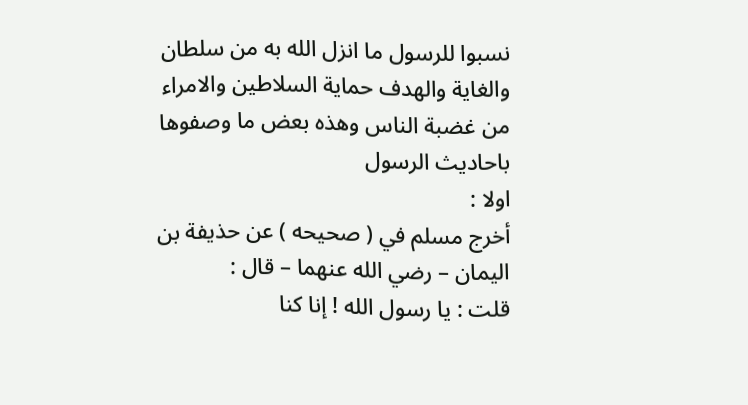نسبوا للرسول ما انزل الله به من سلطان والغاية والهدف حماية السلاطين والامراء من غضبة الناس وهذه بعض ما وصفوها باحاديث الرسول
اولا :
أخرج مسلم في ( صحيحه ) عن حذيفة بن اليمان – رضي الله عنهما – قال :
قلت : يا رسول الله ! إنا كنا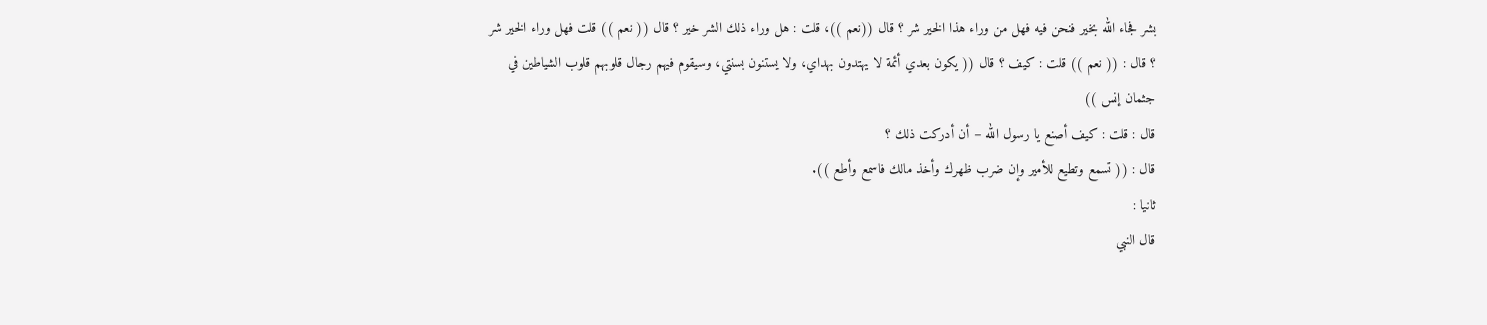بشر فجاء الله بخير فنحن فيه فهل من وراء هذا الخير شر ؟ قال ((نعم ))، قلت : هل وراء ذلك الشر خير ؟ قال (( نعم )) قلت فهل وراء الخير شر ؟ قال : (( نعم )) قلت : كيف ؟ قال (( يكون بعدي أئمة لا يهتدون بهداي، ولا يستنون بسنتي، وسيقوم فيهم رجال قلوبهم قلوب الشياطين في جثمان إنس ))
قال : قلت : كيف أصنع يا رسول الله – أن أدركت ذلك ؟
قال : (( تسمع وتطيع للأمير وإن ضرب ظهرك وأخذ مالك فاسمع وأطع )).
ثانيا :
قال النبي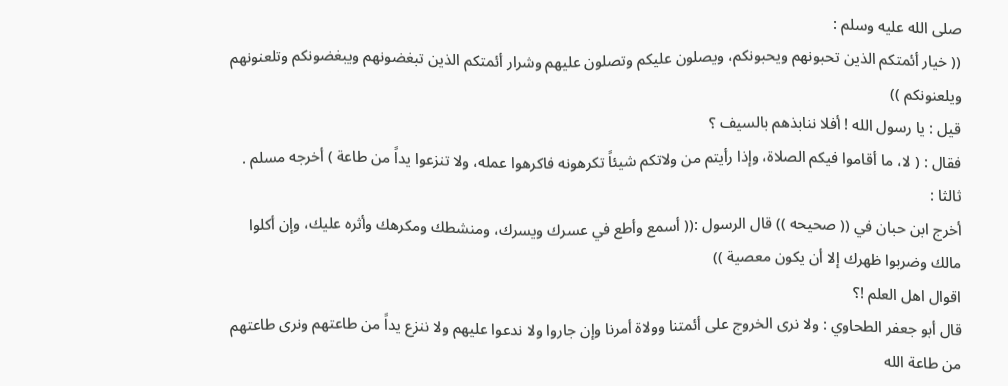صلى الله عليه وسلم :
(( خيار أئمتكم الذين تحبونهم ويحبونكم، ويصلون عليكم وتصلون عليهم وشرار أئمتكم الذين تبغضونهم ويبغضونكم وتلعنونهم ويلعنونكم ))
قيل : يا رسول الله ! أفلا ننابذهم بالسيف ؟
فقال : ( لا، ما أقاموا فيكم الصلاة، وإذا رأيتم من ولاتكم شيئاً تكرهونه فاكرهوا عمله، ولا تنزعوا يداً من طاعة ) أخرجه مسلم .
ثالثا :
أخرج ابن حبان في (( صحيحه )) قال الرسول :(( أسمع وأطع في عسرك ويسرك، ومنشطك ومكرهك وأثره عليك، وإن أكلوا مالك وضربوا ظهرك إلا أن يكون معصية ))
اقوال اهل العلم !؟
قال أبو جعفر الطحاوي : ولا نرى الخروج على أئمتنا وولاة أمرنا وإن جاروا ولا ندعوا عليهم ولا ننزع يداً من طاعتهم ونرى طاعتهم من طاعة الله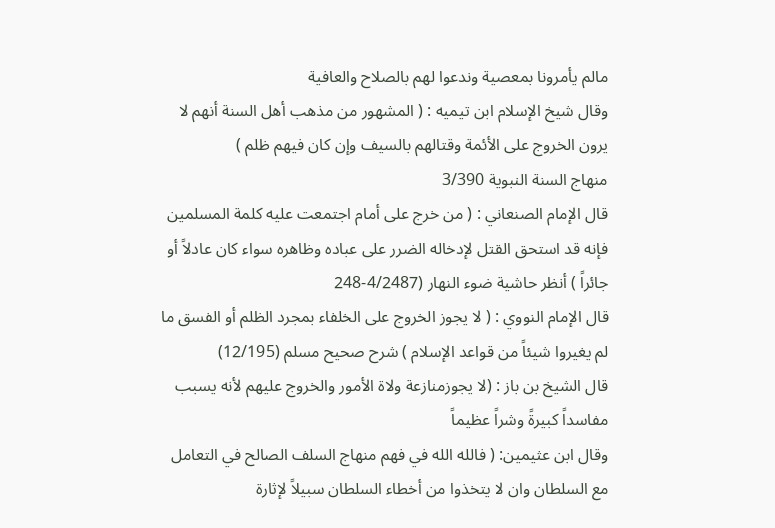مالم يأمرونا بمعصية وندعوا لهم بالصلاح والعافية
وقال شيخ الإسلام ابن تيميه : ( المشهور من مذهب أهل السنة أنهم لا يرون الخروج على الأئمة وقتالهم بالسيف وإن كان فيهم ظلم )
منهاج السنة النبوية 3/390
قال الإمام الصنعاني : ( من خرج على أمام اجتمعت عليه كلمة المسلمين فإنه قد استحق القتل لإدخاله الضرر على عباده وظاهره سواء كان عادلاً أو جائراً ) أنظر حاشية ضوء النهار (4/2487-248
قال الإمام النووي : ( لا يجوز الخروج على الخلفاء بمجرد الظلم أو الفسق ما لم يغيروا شيئاً من قواعد الإسلام ) شرح صحيح مسلم (12/195)
قال الشيخ بن باز : (لا يجوزمنازعة ولاة الأمور والخروج عليهم لأنه يسبب مفاسداً كبيرةً وشراً عظيماً
وقال ابن عثيمين: ( فالله الله في فهم منهاج السلف الصالح في التعامل مع السلطان وان لا يتخذوا من أخطاء السلطان سبيلاً لإثارة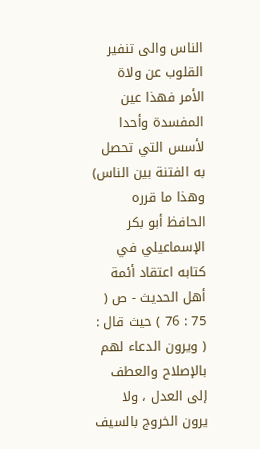الناس والى تنفير القلوب عن ولاة الأمر فهذا عين المفسدة وأحدا لأسس التي تحصل به الفتنة بين الناس)
وهذا ما قرره الحافظ أبو بكر الإسماعيلي في كتابه اعتقاد أئمة أهل الحديث - ص ( 75 : 76 ) حيث قال : ( ويرون الدعاء لهم بالإصلاح والعطف إلى العدل ، ولا يرون الخروج بالسيف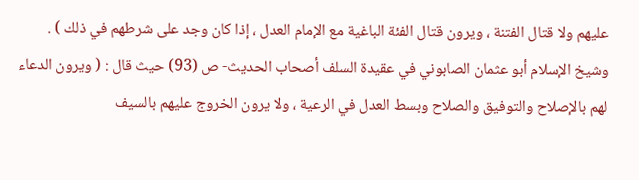عليهم ولا قتال الفتنة ، ويرون قتال الفئة الباغية مع الإمام العدل ، إذا كان وجد على شرطهم في ذلك ) .
وشيخ الإسلام أبو عثمان الصابوني في عقيدة السلف أصحاب الحديث- ص (93) حيث قال : ( ويرون الدعاء لهم بالإصلاح والتوفيق والصلاح وبسط العدل في الرعية ، ولا يرون الخروج عليهم بالسيف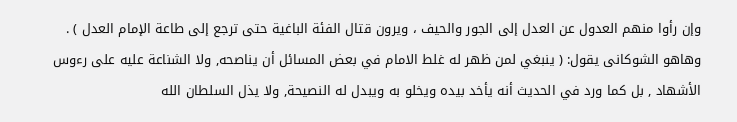وإن رأوا منهم العدول عن العدل إلى الجور والحيف ، ويرون قتال الفئة الباغية حتى ترجع إلى طاعة الإمام العدل ) .
وهاهو الشوكانى يقول: ( ينبغي لمن ظهر له غلط الامام في بعض المسائل أن يناصحه, ولا الشناعة عليه على رءوس الأشهاد , بل كما ورد في الحديث أنه يأخد بيده ويخلو به ويبدل له النصيحة, ولا يذل السلطان الله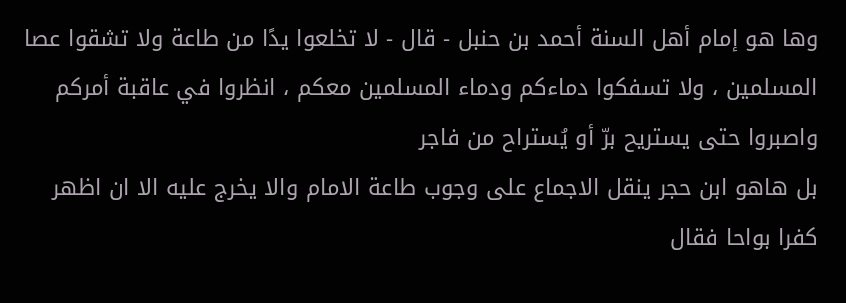وها هو إمام أهل السنة أحمد بن حنبل - قال - لا تخلعوا يدًا من طاعة ولا تشقوا عصا المسلمين ، ولا تسفكوا دماءكم ودماء المسلمين معكم ، انظروا في عاقبة أمركم واصبروا حتى يستريح برّ أو يُستراح من فاجر
بل هاهو ابن حجر ينقل الاجماع على وجوب طاعة الامام والا يخرج عليه الا ان اظهر كفرا بواحا فقال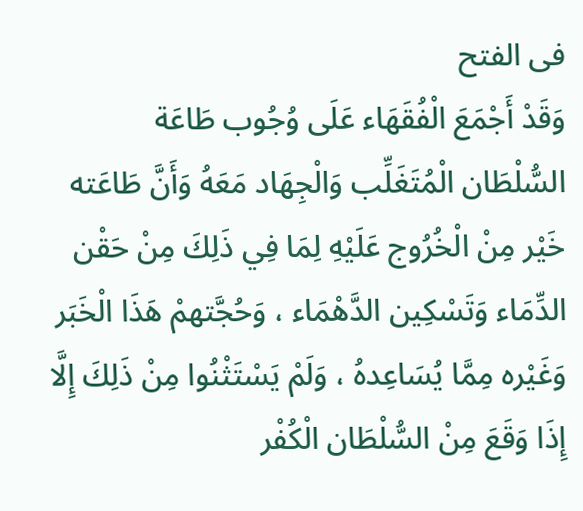فى الفتح
وَقَدْ أَجْمَعَ الْفُقَهَاء عَلَى وُجُوب طَاعَة السُّلْطَان الْمُتَغَلِّب وَالْجِهَاد مَعَهُ وَأَنَّ طَاعَته خَيْر مِنْ الْخُرُوج عَلَيْهِ لِمَا فِي ذَلِكَ مِنْ حَقْن الدِّمَاء وَتَسْكِين الدَّهْمَاء ، وَحُجَّتهمْ هَذَا الْخَبَر وَغَيْره مِمَّا يُسَاعِدهُ ، وَلَمْ يَسْتَثْنُوا مِنْ ذَلِكَ إِلَّا إِذَا وَقَعَ مِنْ السُّلْطَان الْكُفْر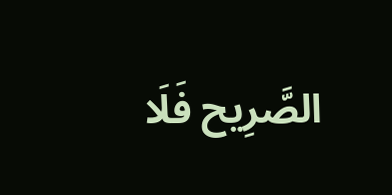الصَّرِيح فَلَا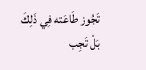تَجُوز طَاعَته فِي ذَلِكَ بَلْ تَجِب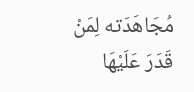مُجَاهَدَته لِمَنْ قَدَرَ عَلَيْهَا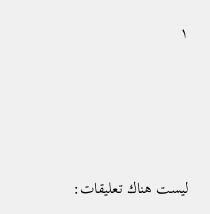١





ليست هناك تعليقات: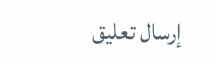إرسال تعليق